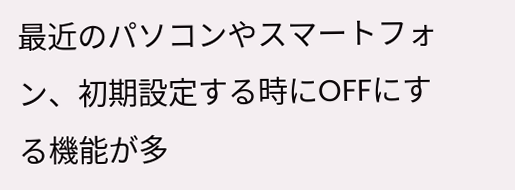最近のパソコンやスマートフォン、初期設定する時にOFFにする機能が多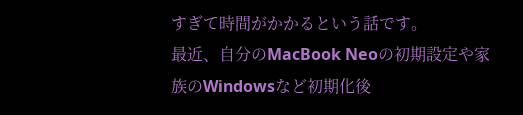すぎて時間がかかるという話です。
最近、自分のMacBook Neoの初期設定や家族のWindowsなど初期化後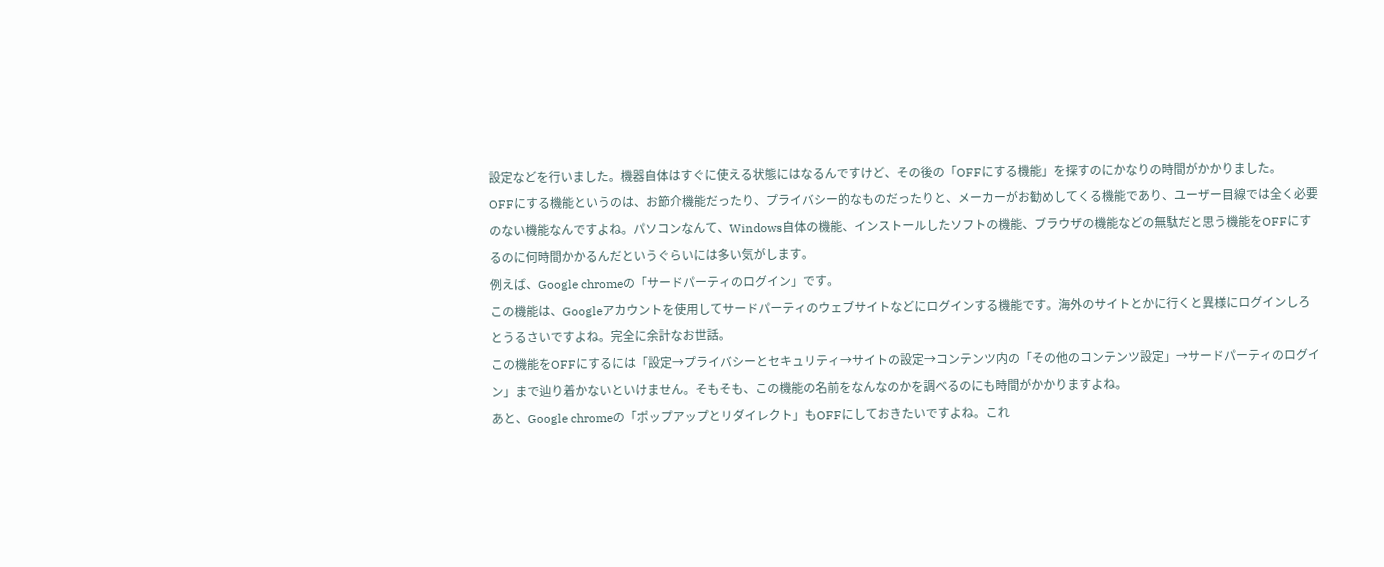設定などを行いました。機器自体はすぐに使える状態にはなるんですけど、その後の「OFFにする機能」を探すのにかなりの時間がかかりました。
OFFにする機能というのは、お節介機能だったり、プライバシー的なものだったりと、メーカーがお勧めしてくる機能であり、ユーザー目線では全く必要のない機能なんですよね。パソコンなんて、Windows自体の機能、インストールしたソフトの機能、ブラウザの機能などの無駄だと思う機能をOFFにするのに何時間かかるんだというぐらいには多い気がします。
例えば、Google chromeの「サードパーティのログイン」です。
この機能は、Googleアカウントを使用してサードパーティのウェブサイトなどにログインする機能です。海外のサイトとかに行くと異様にログインしろとうるさいですよね。完全に余計なお世話。
この機能をOFFにするには「設定→プライバシーとセキュリティ→サイトの設定→コンテンツ内の「その他のコンテンツ設定」→サードパーティのログイン」まで辿り着かないといけません。そもそも、この機能の名前をなんなのかを調べるのにも時間がかかりますよね。
あと、Google chromeの「ポップアップとリダイレクト」もOFFにしておきたいですよね。これ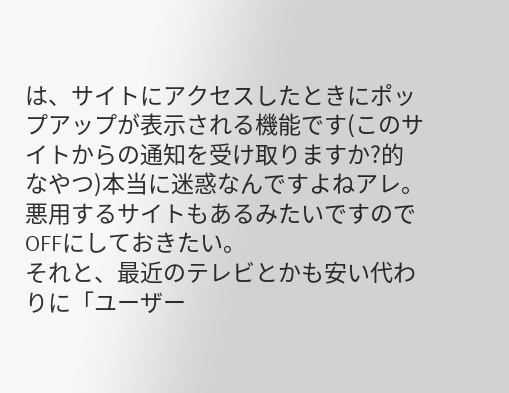は、サイトにアクセスしたときにポップアップが表示される機能です(このサイトからの通知を受け取りますか?的なやつ)本当に迷惑なんですよねアレ。悪用するサイトもあるみたいですのでOFFにしておきたい。
それと、最近のテレビとかも安い代わりに「ユーザー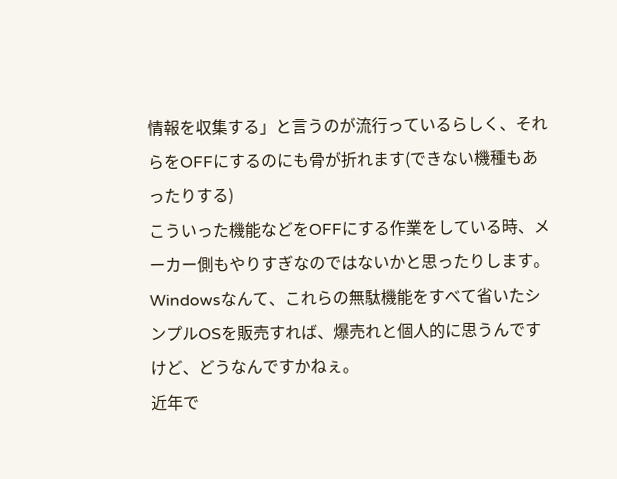情報を収集する」と言うのが流行っているらしく、それらをOFFにするのにも骨が折れます(できない機種もあったりする)
こういった機能などをOFFにする作業をしている時、メーカー側もやりすぎなのではないかと思ったりします。Windowsなんて、これらの無駄機能をすべて省いたシンプルOSを販売すれば、爆売れと個人的に思うんですけど、どうなんですかねぇ。
近年で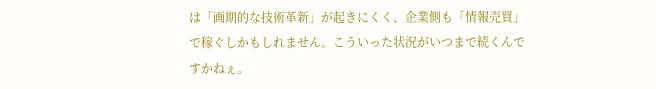は「画期的な技術革新」が起きにくく、企業側も「情報売買」で稼ぐしかもしれません。こういった状況がいつまで続くんですかねぇ。